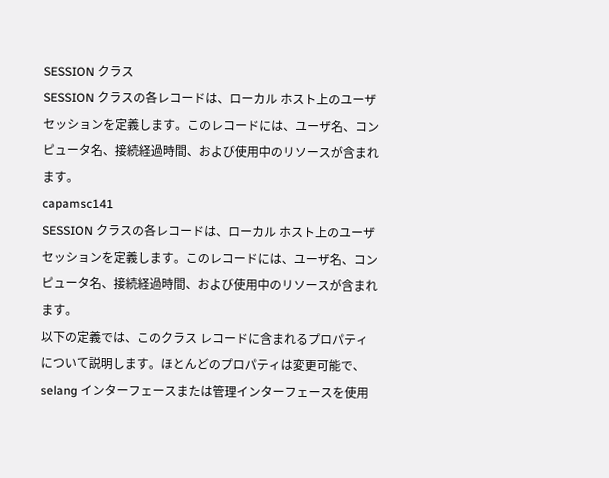SESSION クラス
SESSION クラスの各レコードは、ローカル ホスト上のユーザ セッションを定義します。このレコードには、ユーザ名、コンピュータ名、接続経過時間、および使用中のリソースが含まれます。
capamsc141
SESSION クラスの各レコードは、ローカル ホスト上のユーザ セッションを定義します。このレコードには、ユーザ名、コンピュータ名、接続経過時間、および使用中のリソースが含まれます。
以下の定義では、このクラス レコードに含まれるプロパティについて説明します。ほとんどのプロパティは変更可能で、selang インターフェースまたは管理インターフェースを使用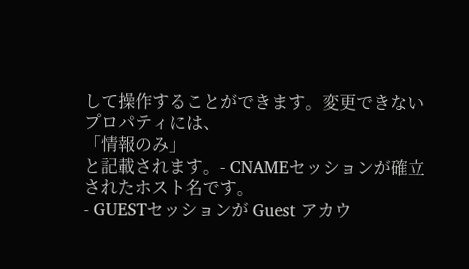して操作することができます。変更できないプロパティには、
「情報のみ」
と記載されます。- CNAMEセッションが確立されたホスト名です。
- GUESTセッションが Guest アカウ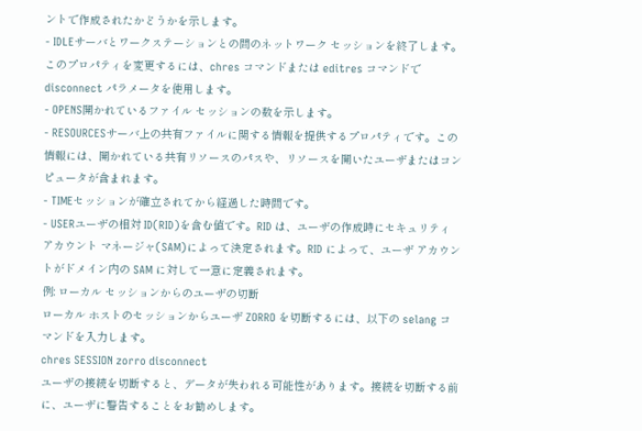ントで作成されたかどうかを示します。
- IDLEサーバとワークステーションとの間のネットワーク セッションを終了します。このプロパティを変更するには、chres コマンドまたは editres コマンドで disconnect パラメータを使用します。
- OPENS開かれているファイル セッションの数を示します。
- RESOURCESサーバ上の共有ファイルに関する情報を提供するプロパティです。この情報には、開かれている共有リソースのパスや、リソースを開いたユーザまたはコンピュータが含まれます。
- TIMEセッションが確立されてから経過した時間です。
- USERユーザの相対 ID(RID)を含む値です。RID は、ユーザの作成時にセキュリティ アカウント マネージャ(SAM)によって決定されます。RID によって、ユーザ アカウントがドメイン内の SAM に対して一意に定義されます。
例: ローカル セッションからのユーザの切断
ローカル ホストのセッションからユーザ ZORRO を切断するには、以下の selang コマンドを入力します。
chres SESSION zorro disconnect
ユーザの接続を切断すると、データが失われる可能性があります。接続を切断する前に、ユーザに警告することをお勧めします。